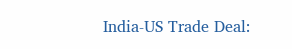India-US Trade Deal: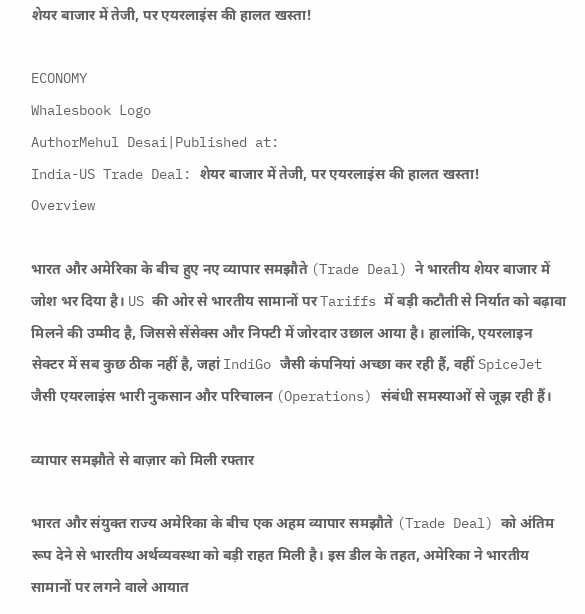शेयर बाजार में तेजी, पर एयरलाइंस की हालत खस्ता!

ECONOMY
Whalesbook Logo
AuthorMehul Desai|Published at:
India-US Trade Deal: शेयर बाजार में तेजी, पर एयरलाइंस की हालत खस्ता!
Overview

भारत और अमेरिका के बीच हुए नए व्यापार समझौते (Trade Deal) ने भारतीय शेयर बाजार में जोश भर दिया है। US की ओर से भारतीय सामानों पर Tariffs में बड़ी कटौती से निर्यात को बढ़ावा मिलने की उम्मीद है, जिससे सेंसेक्स और निफ्टी में जोरदार उछाल आया है। हालांकि, एयरलाइन सेक्टर में सब कुछ ठीक नहीं है, जहां IndiGo जैसी कंपनियां अच्छा कर रही हैं, वहीं SpiceJet जैसी एयरलाइंस भारी नुकसान और परिचालन (Operations) संबंधी समस्याओं से जूझ रही हैं।

व्यापार समझौते से बाज़ार को मिली रफ्तार

भारत और संयुक्त राज्य अमेरिका के बीच एक अहम व्यापार समझौते (Trade Deal) को अंतिम रूप देने से भारतीय अर्थव्यवस्था को बड़ी राहत मिली है। इस डील के तहत, अमेरिका ने भारतीय सामानों पर लगने वाले आयात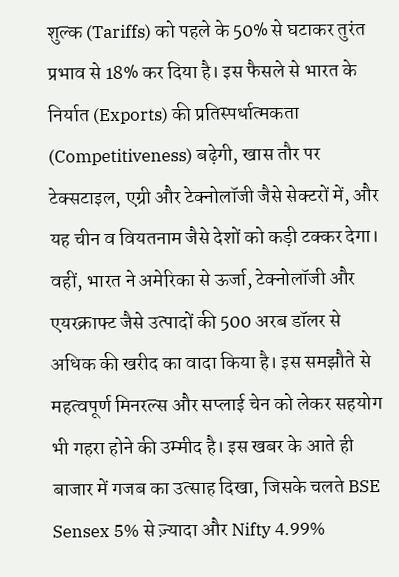शुल्क (Tariffs) को पहले के 50% से घटाकर तुरंत प्रभाव से 18% कर दिया है। इस फैसले से भारत के निर्यात (Exports) की प्रतिस्पर्धात्मकता (Competitiveness) बढ़ेगी, खास तौर पर टेक्सटाइल, एग्री और टेक्नोलॉजी जैसे सेक्टरों में, और यह चीन व वियतनाम जैसे देशों को कड़ी टक्कर देगा। वहीं, भारत ने अमेरिका से ऊर्जा, टेक्नोलॉजी और एयरक्राफ्ट जैसे उत्पादों की 500 अरब डॉलर से अधिक की खरीद का वादा किया है। इस समझौते से महत्वपूर्ण मिनरल्स और सप्लाई चेन को लेकर सहयोग भी गहरा होने की उम्मीद है। इस खबर के आते ही बाजार में गजब का उत्साह दिखा, जिसके चलते BSE Sensex 5% से ज़्यादा और Nifty 4.99%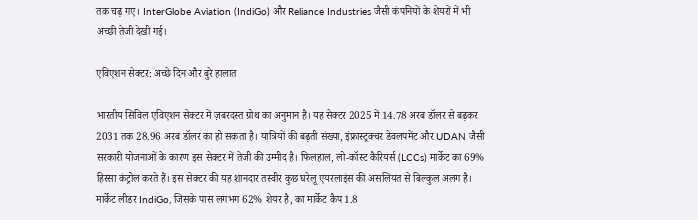तक चढ़ गए। InterGlobe Aviation (IndiGo) और Reliance Industries जैसी कंपनियों के शेयरों में भी अच्छी तेजी देखी गई।

एविएशन सेक्टर: अच्छे दिन और बुरे हालात

भारतीय सिविल एविएशन सेक्टर में ज़बरदस्त ग्रोथ का अनुमान है। यह सेक्टर 2025 में 14.78 अरब डॉलर से बढ़कर 2031 तक 28.96 अरब डॉलर का हो सकता है। यात्रियों की बढ़ती संख्या, इंफ्रास्ट्रक्चर डेवलपमेंट और UDAN जैसी सरकारी योजनाओं के कारण इस सेक्टर में तेजी की उम्मीद है। फिलहाल, लो-कॉस्ट कैरियर्स (LCCs) मार्केट का 69% हिस्सा कंट्रोल करते हैं। इस सेक्टर की यह शानदार तस्वीर कुछ घरेलू एयरलाइंस की असलियत से बिल्कुल अलग है। मार्केट लीडर IndiGo, जिसके पास लगभग 62% शेयर है, का मार्केट कैप 1.8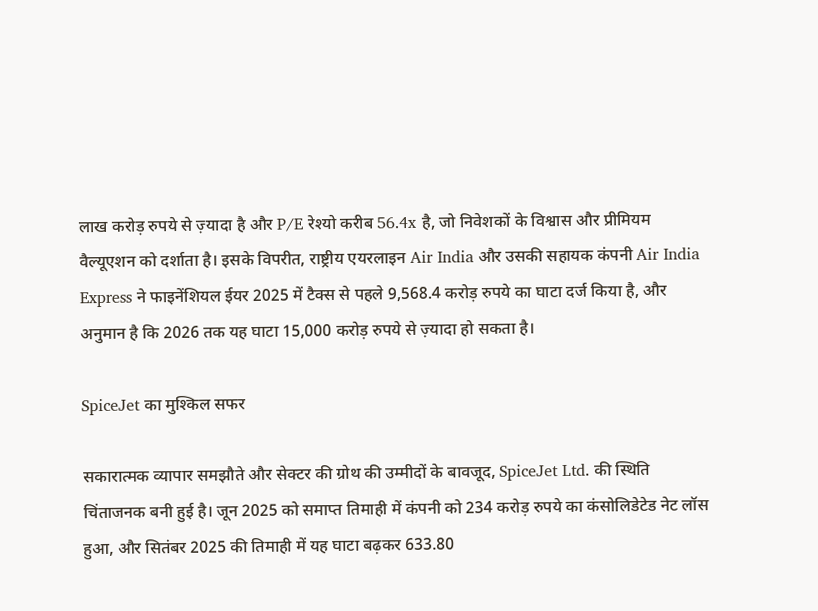लाख करोड़ रुपये से ज़्यादा है और P/E रेश्यो करीब 56.4x है, जो निवेशकों के विश्वास और प्रीमियम वैल्यूएशन को दर्शाता है। इसके विपरीत, राष्ट्रीय एयरलाइन Air India और उसकी सहायक कंपनी Air India Express ने फाइनेंशियल ईयर 2025 में टैक्स से पहले 9,568.4 करोड़ रुपये का घाटा दर्ज किया है, और अनुमान है कि 2026 तक यह घाटा 15,000 करोड़ रुपये से ज़्यादा हो सकता है।

SpiceJet का मुश्किल सफर

सकारात्मक व्यापार समझौते और सेक्टर की ग्रोथ की उम्मीदों के बावजूद, SpiceJet Ltd. की स्थिति चिंताजनक बनी हुई है। जून 2025 को समाप्त तिमाही में कंपनी को 234 करोड़ रुपये का कंसोलिडेटेड नेट लॉस हुआ, और सितंबर 2025 की तिमाही में यह घाटा बढ़कर 633.80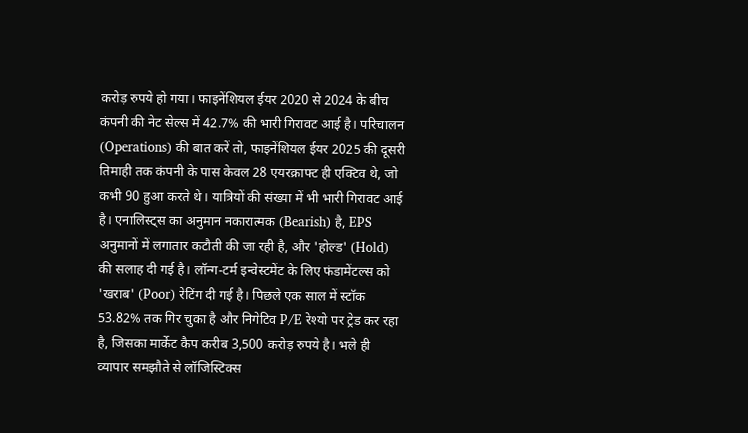करोड़ रुपये हो गया। फाइनेंशियल ईयर 2020 से 2024 के बीच कंपनी की नेट सेल्स में 42.7% की भारी गिरावट आई है। परिचालन (Operations) की बात करें तो, फाइनेंशियल ईयर 2025 की दूसरी तिमाही तक कंपनी के पास केवल 28 एयरक्राफ्ट ही एक्टिव थे, जो कभी 90 हुआ करते थे। यात्रियों की संख्या में भी भारी गिरावट आई है। एनालिस्ट्स का अनुमान नकारात्मक (Bearish) है, EPS अनुमानों में लगातार कटौती की जा रही है, और 'होल्ड' (Hold) की सलाह दी गई है। लॉन्ग-टर्म इन्वेस्टमेंट के लिए फंडामेंटल्स को 'खराब' (Poor) रेटिंग दी गई है। पिछले एक साल में स्टॉक 53.82% तक गिर चुका है और निगेटिव P/E रेश्यो पर ट्रेड कर रहा है, जिसका मार्केट कैप करीब 3,500 करोड़ रुपये है। भले ही व्यापार समझौते से लॉजिस्टिक्स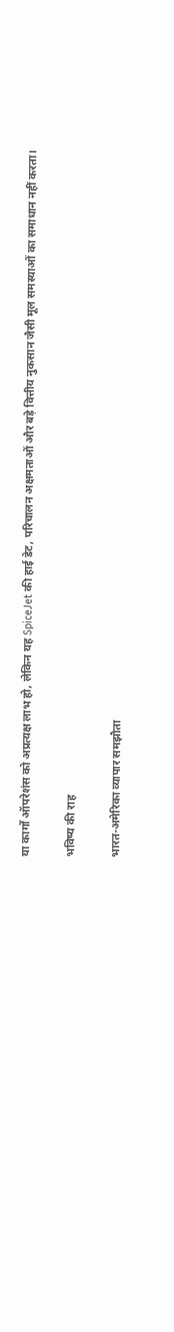या कार्गो ऑपरेशंस को अप्रत्यक्ष लाभ हो, लेकिन यह SpiceJet की हाई डेट, परिचालन अक्षमताओं और बड़े वित्तीय नुकसान जैसी मूल समस्याओं का समाधान नहीं करता।

भविष्य की राह

भारत-अमेरिका व्यापार समझौता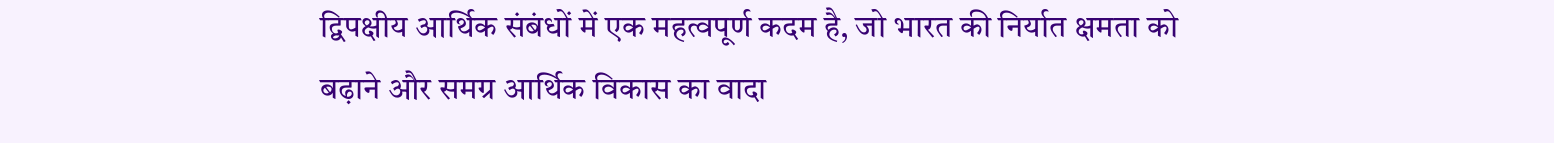द्विपक्षीय आर्थिक संबंधों में एक महत्वपूर्ण कदम है, जो भारत की निर्यात क्षमता को बढ़ाने और समग्र आर्थिक विकास का वादा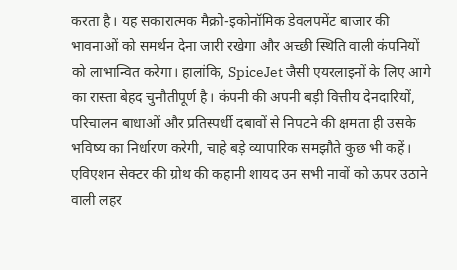करता है। यह सकारात्मक मैक्रो-इकोनॉमिक डेवलपमेंट बाजार की भावनाओं को समर्थन देना जारी रखेगा और अच्छी स्थिति वाली कंपनियों को लाभान्वित करेगा। हालांकि, SpiceJet जैसी एयरलाइनों के लिए आगे का रास्ता बेहद चुनौतीपूर्ण है। कंपनी की अपनी बड़ी वित्तीय देनदारियों, परिचालन बाधाओं और प्रतिस्पर्धी दबावों से निपटने की क्षमता ही उसके भविष्य का निर्धारण करेगी, चाहे बड़े व्यापारिक समझौते कुछ भी कहें। एविएशन सेक्टर की ग्रोथ की कहानी शायद उन सभी नावों को ऊपर उठाने वाली लहर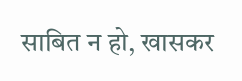साबित न हो, खासकर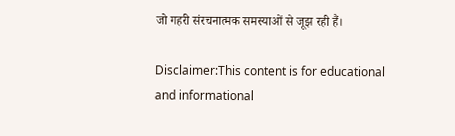जो गहरी संरचनात्मक समस्याओं से जूझ रही हैं।

Disclaimer:This content is for educational and informational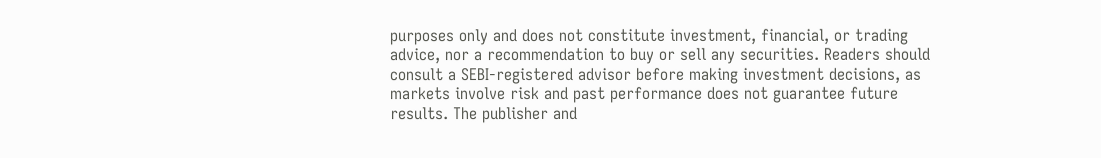purposes only and does not constitute investment, financial, or trading advice, nor a recommendation to buy or sell any securities. Readers should consult a SEBI-registered advisor before making investment decisions, as markets involve risk and past performance does not guarantee future results. The publisher and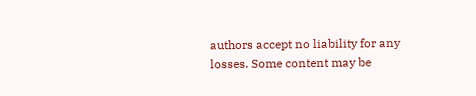authors accept no liability for any losses. Some content may be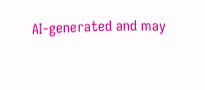AI-generated and may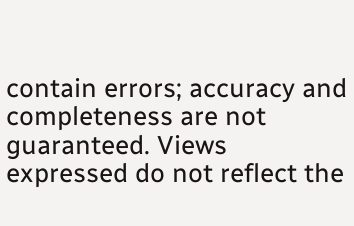contain errors; accuracy and completeness are not guaranteed. Views expressed do not reflect the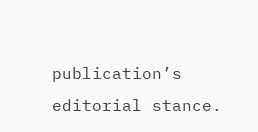publication’s editorial stance.